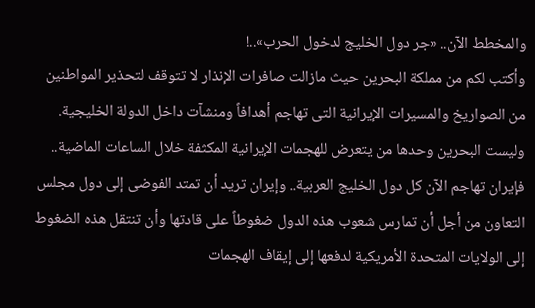والمخطط الآن.. «جر دول الخليج لدخول الحرب»..!
وأكتب لكم من مملكة البحرين حيث مازالت صافرات الإنذار لا تتوقف لتحذير المواطنين من الصواريخ والمسيرات الإيرانية التى تهاجم أهدافاً ومنشآت داخل الدولة الخليجية.
وليست البحرين وحدها من يتعرض للهجمات الإيرانية المكثفة خلال الساعات الماضية.. فإيران تهاجم الآن كل دول الخليج العربية.. وإيران تريد أن تمتد الفوضى إلى دول مجلس التعاون من أجل أن تمارس شعوب هذه الدول ضغوطاً على قادتها وأن تنتقل هذه الضغوط إلى الولايات المتحدة الأمريكية لدفعها إلى إيقاف الهجمات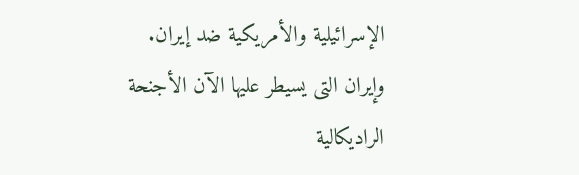الإسرائيلية والأمريكية ضد إيران.
وإيران التى يسيطر عليها الآن الأجنحة الراديكالية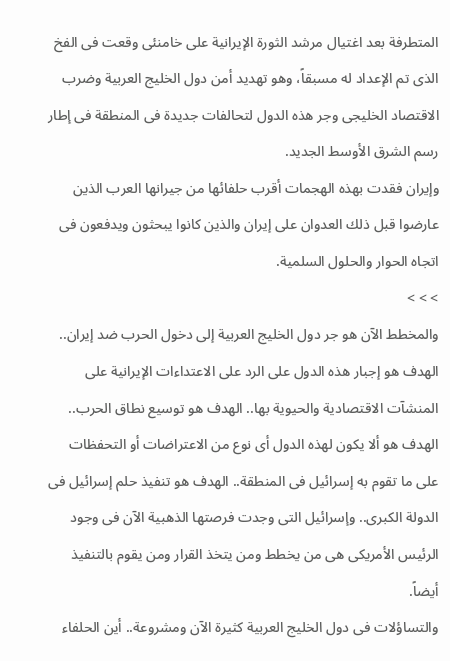المتطرفة بعد اغتيال مرشد الثورة الإيرانية على خامنئى وقعت فى الفخ الذى تم الإعداد له مسبقاً، وهو تهديد أمن دول الخليج العربية وضرب الاقتصاد الخليجى وجر هذه الدول لتحالفات جديدة فى المنطقة فى إطار رسم الشرق الأوسط الجديد.
وإيران فقدت بهذه الهجمات أقرب حلفائها من جيرانها العرب الذين عارضوا قبل ذلك العدوان على إيران والذين كانوا يبحثون ويدفعون فى اتجاه الحوار والحلول السلمية.
> > >
والمخطط الآن هو جر دول الخليج العربية إلى دخول الحرب ضد إيران.. الهدف هو إجبار هذه الدول على الرد على الاعتداءات الإيرانية على المنشآت الاقتصادية والحيوية بها.. الهدف هو توسيع نطاق الحرب.. الهدف هو ألا يكون لهذه الدول أى نوع من الاعتراضات أو التحفظات على ما تقوم به إسرائيل فى المنطقة.. الهدف هو تنفيذ حلم إسرائيل فى الدولة الكبرى.. وإسرائيل التى وجدت فرصتها الذهبية الآن فى وجود الرئيس الأمريكى هى من يخطط ومن يتخذ القرار ومن يقوم بالتنفيذ أيضاً.
والتساؤلات فى دول الخليج العربية كثيرة الآن ومشروعة.. أين الحلفاء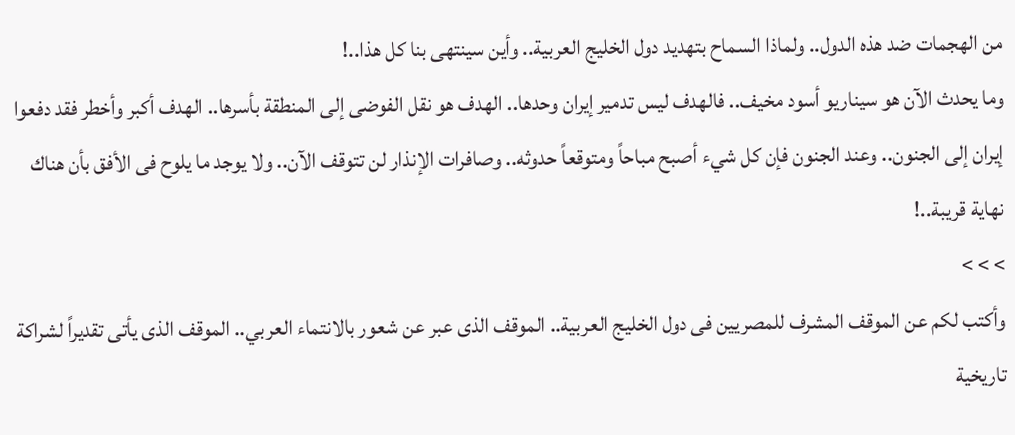من الهجمات ضد هذه الدول.. ولماذا السماح بتهديد دول الخليج العربية.. وأين سينتهى بنا كل هذا..!
وما يحدث الآن هو سيناريو أسود مخيف.. فالهدف ليس تدمير إيران وحدها.. الهدف هو نقل الفوضى إلى المنطقة بأسرها.. الهدف أكبر وأخطر فقد دفعوا إيران إلى الجنون.. وعند الجنون فإن كل شيء أصبح مباحاً ومتوقعاً حدوثه.. وصافرات الإنذار لن تتوقف الآن.. ولا يوجد ما يلوح فى الأفق بأن هناك نهاية قريبة..!
> > >
وأكتب لكم عن الموقف المشرف للمصريين فى دول الخليج العربية.. الموقف الذى عبر عن شعور بالانتماء العربي.. الموقف الذى يأتى تقديراً لشراكة تاريخية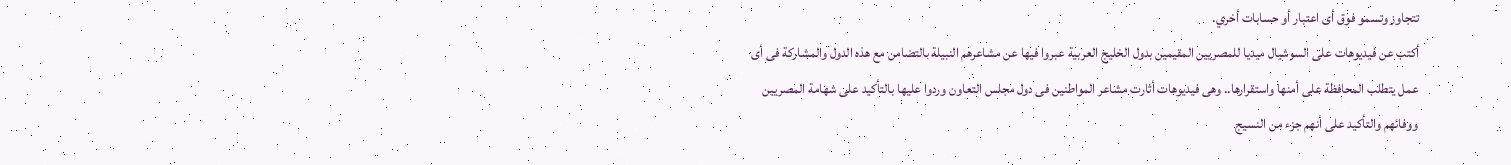تتجاوز وتسمو فوق أى اعتبار أو حسابات أخري.
أكتب عن فيديوهات على السوشيال ميديا للمصريين المقيمين بدول الخليج العربية عبروا فيها عن مشاعرهم النبيلة بالتضامن مع هذه الدول والمشاركة فى أى عمل يتطلب المحافظة على أمنها واستقرارها.. وهى فيديوهات أثارت مشاعر المواطنين فى دول مجلس التعاون وردوا عليها بالتأكيد على شهامة المصريين ووفائهم والتأكيد على أنهم جزء من النسيج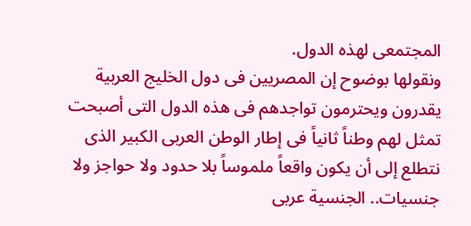المجتمعى لهذه الدول.
ونقولها بوضوح إن المصريين فى دول الخليج العربية يقدرون ويحترمون تواجدهم فى هذه الدول التى أصبحت تمثل لهم وطناً ثانياً فى إطار الوطن العربى الكبير الذى نتطلع إلى أن يكون واقعاً ملموساً بلا حدود ولا حواجز ولا جنسيات.. الجنسية عربى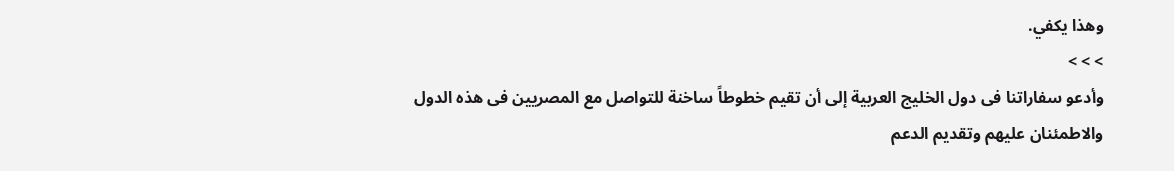وهذا يكفي.
> > >
وأدعو سفاراتنا فى دول الخليج العربية إلى أن تقيم خطوطاً ساخنة للتواصل مع المصريين فى هذه الدول والاطمئنان عليهم وتقديم الدعم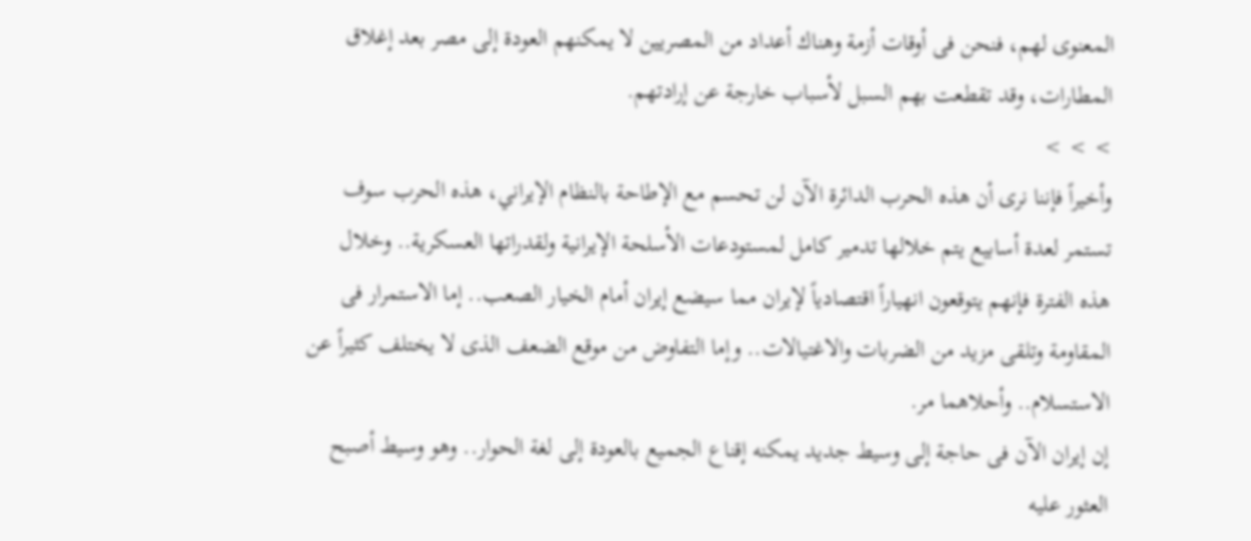المعنوى لهم، فنحن فى أوقات أزمة وهناك أعداد من المصريين لا يمكنهم العودة إلى مصر بعد إغلاق المطارات، وقد تقطعت بهم السبل لأسباب خارجة عن إرادتهم.
> > >
وأخيراً فإننا نرى أن هذه الحرب الدائرة الآن لن تحسم مع الإطاحة بالنظام الإيراني، هذه الحرب سوف تستمر لعدة أسابيع يتم خلالها تدمير كامل لمستودعات الأسلحة الإيرانية ولقدراتها العسكرية.. وخلال هذه الفترة فإنهم يتوقعون انهياراً اقتصادياً لإيران مما سيضع إيران أمام الخيار الصعب.. إما الاستمرار فى المقاومة وتلقى مزيد من الضربات والاغتيالات.. وإما التفاوض من موقع الضعف الذى لا يختلف كثيراً عن الاستسلام.. وأحلاهما مر.
إن إيران الآن فى حاجة إلى وسيط جديد يمكنه إقناع الجميع بالعودة إلى لغة الحوار.. وهو وسيط أصبح العثور عليه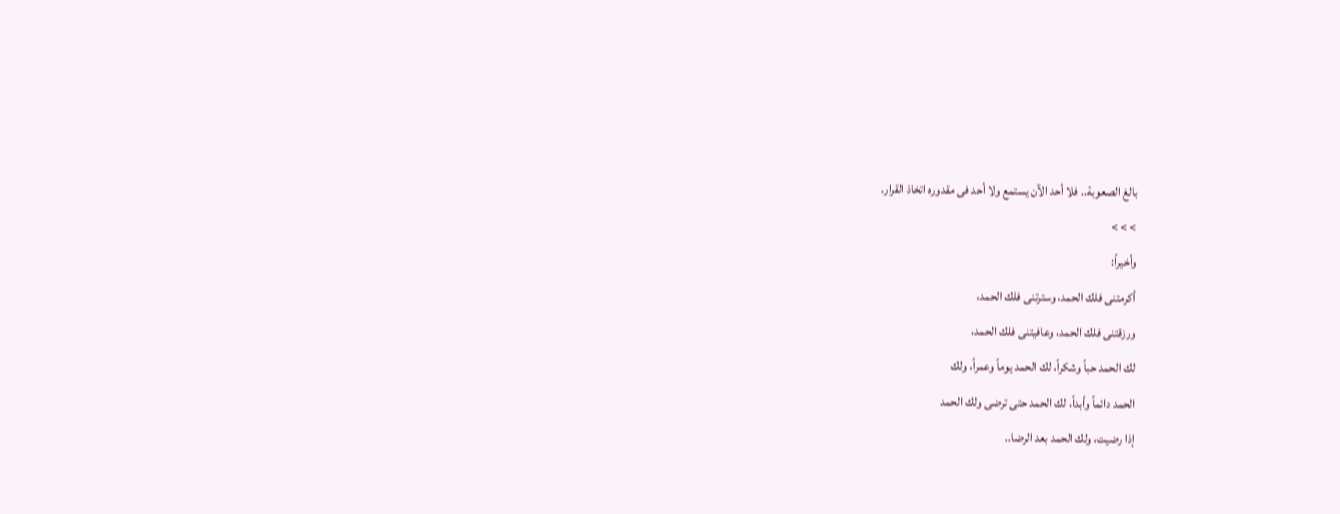بالغ الصعوبة.. فلا أحد الآن يستمع ولا أحد فى مقدوره اتخاذ القرار.
> > >
وأخيراً:
أكرمتنى فلك الحمد، وسترتنى فلك الحمد،
ورزقتنى فلك الحمد، وعافيتنى فلك الحمد،
لك الحمد حباً وشكراً، لك الحمد يوماً وعمراً، ولك
الحمد دائماً وأبداً، لك الحمد حتى ترضى ولك الحمد
إذا رضيت، ولك الحمد بعد الرضا..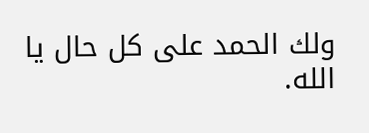ولك الحمد على كل حال يا الله.